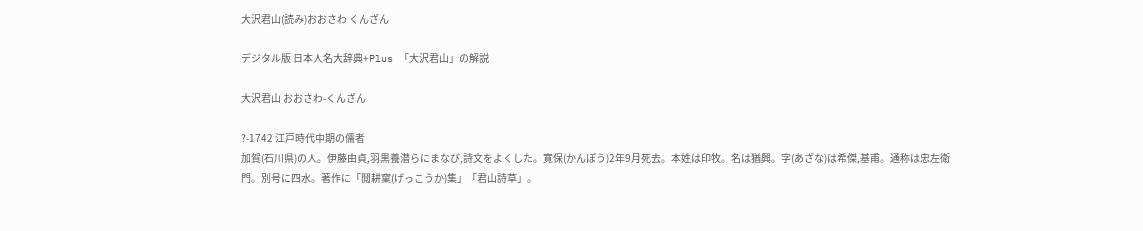大沢君山(読み)おおさわ くんざん

デジタル版 日本人名大辞典+Plus 「大沢君山」の解説

大沢君山 おおさわ-くんざん

?-1742 江戸時代中期の儒者
加賀(石川県)の人。伊藤由貞,羽黒養潜らにまなび,詩文をよくした。寛保(かんぽう)2年9月死去。本姓は印牧。名は猶興。字(あざな)は希傑,基甫。通称は忠左衛門。別号に四水。著作に「鬩耕窠(げっこうか)集」「君山詩草」。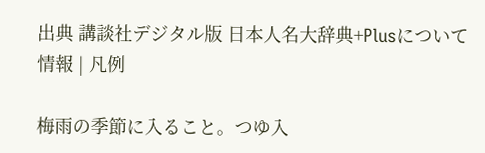出典 講談社デジタル版 日本人名大辞典+Plusについて 情報 | 凡例

梅雨の季節に入ること。つゆ入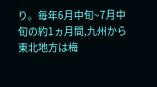り。毎年6月中旬~7月中旬の約1ヵ月間,九州から東北地方は梅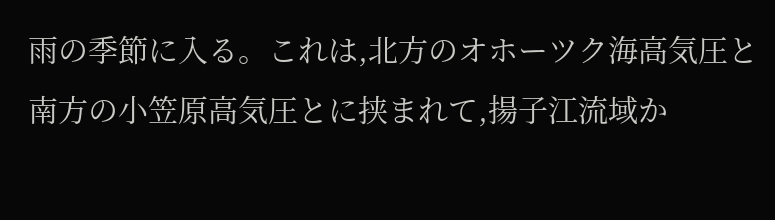雨の季節に入る。これは,北方のオホーツク海高気圧と南方の小笠原高気圧とに挟まれて,揚子江流域か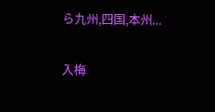ら九州,四国,本州...

入梅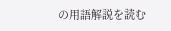の用語解説を読む